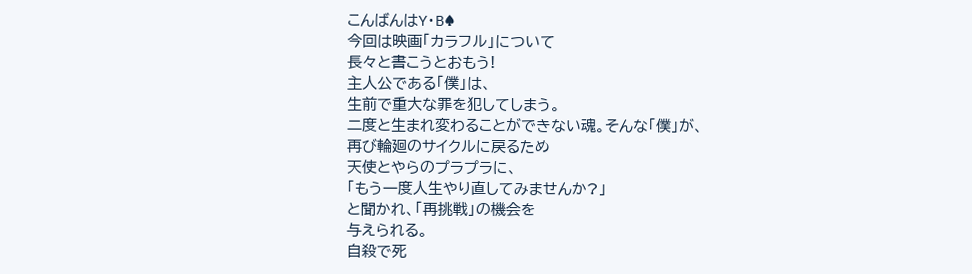こんばんはY・B♠
今回は映画「カラフル」について
長々と書こうとおもう!
主人公である「僕」は、
生前で重大な罪を犯してしまう。
二度と生まれ変わることができない魂。そんな「僕」が、
再び輪廻のサイクルに戻るため
天使とやらのプラプラに、
「もう一度人生やり直してみませんか?」
と聞かれ、「再挑戦」の機会を
与えられる。
自殺で死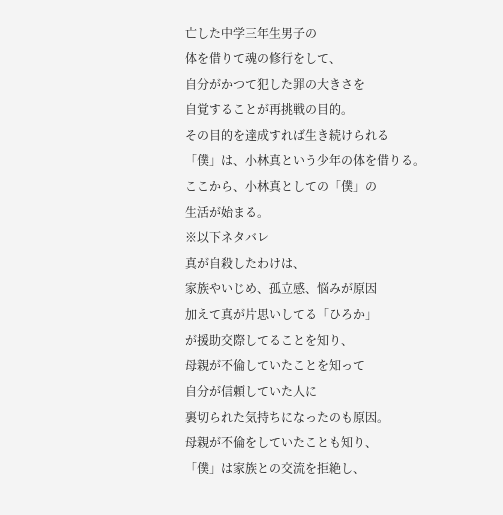亡した中学三年生男子の
体を借りて魂の修行をして、
自分がかつて犯した罪の大きさを
自覚することが再挑戦の目的。
その目的を達成すれば生き続けられる
「僕」は、小林真という少年の体を借りる。
ここから、小林真としての「僕」の
生活が始まる。
※以下ネタバレ
真が自殺したわけは、
家族やいじめ、孤立感、悩みが原因
加えて真が片思いしてる「ひろか」
が援助交際してることを知り、
母親が不倫していたことを知って
自分が信頼していた人に
裏切られた気持ちになったのも原因。
母親が不倫をしていたことも知り、
「僕」は家族との交流を拒絶し、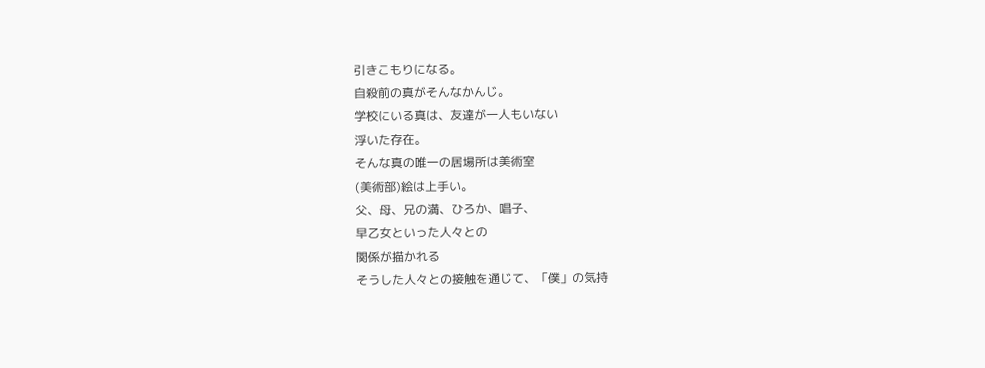引きこもりになる。
自殺前の真がそんなかんじ。
学校にいる真は、友達が一人もいない
浮いた存在。
そんな真の唯一の居場所は美術室
(美術部)絵は上手い。
父、母、兄の満、ひろか、唱子、
早乙女といった人々との
関係が描かれる
そうした人々との接触を通じて、「僕」の気持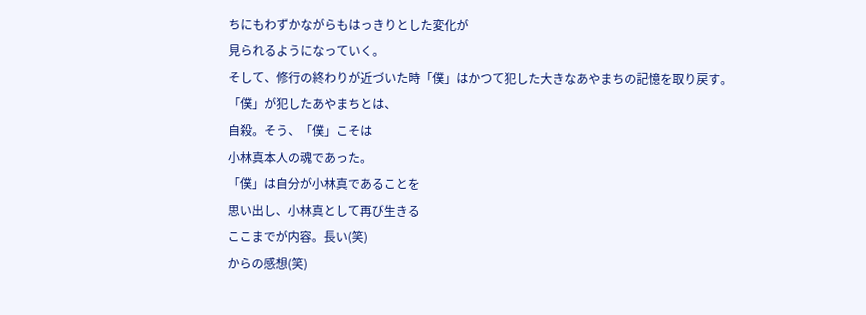ちにもわずかながらもはっきりとした変化が
見られるようになっていく。
そして、修行の終わりが近づいた時「僕」はかつて犯した大きなあやまちの記憶を取り戻す。
「僕」が犯したあやまちとは、
自殺。そう、「僕」こそは
小林真本人の魂であった。
「僕」は自分が小林真であることを
思い出し、小林真として再び生きる
ここまでが内容。長い(笑)
からの感想(笑)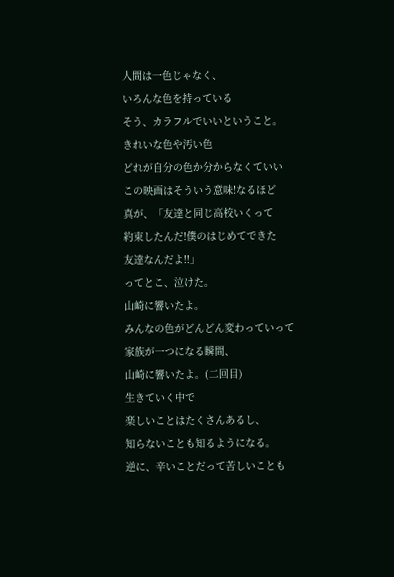人間は一色じゃなく、
いろんな色を持っている
そう、カラフルでいいということ。
きれいな色や汚い色
どれが自分の色か分からなくていい
この映画はそういう意味!なるほど
真が、「友達と同じ高校いくって
約束したんだ!僕のはじめてできた
友達なんだよ!!」
ってとこ、泣けた。
山崎に響いたよ。
みんなの色がどんどん変わっていって
家族が一つになる瞬間、
山崎に響いたよ。(二回目)
生きていく中で
楽しいことはたくさんあるし、
知らないことも知るようになる。
逆に、辛いことだって苦しいことも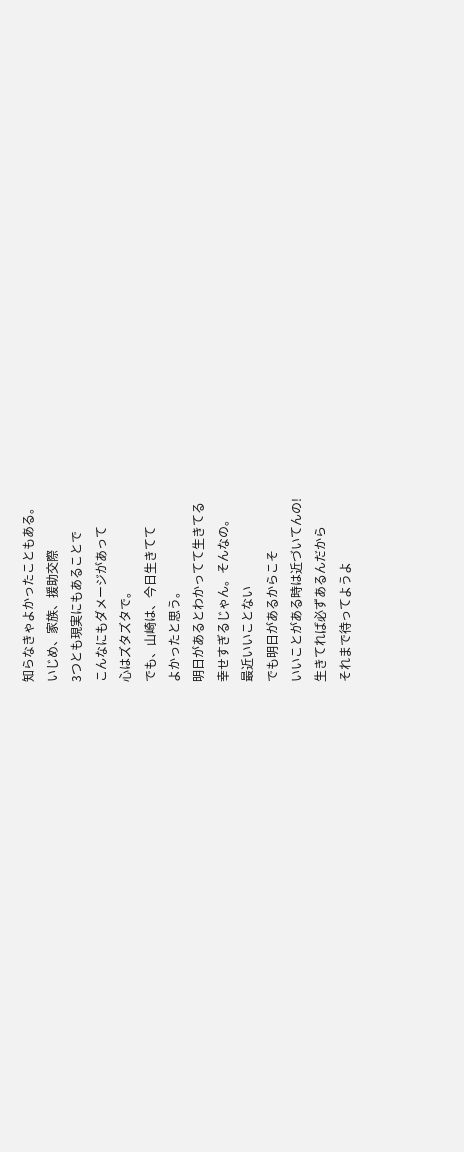知らなきゃよかったこともある。
いじめ、家族、援助交際
3つとも現実にもあることで
こんなにもダメージがあって
心はズタズタで。
でも、山崎は、今日生きてて
よかったと思う。
明日があるとわかってて生きてる
幸せすぎるじゃん。そんなの。
最近いいことない
でも明日があるからこそ
いいことがある時は近づいてんの!
生きてれば必ずあるんだから
それまで待ってようよ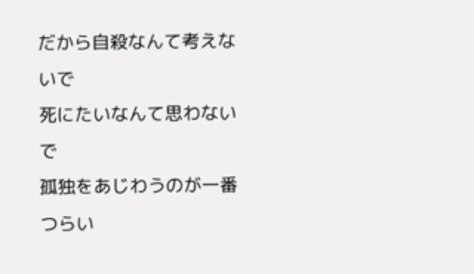だから自殺なんて考えないで
死にたいなんて思わないで
孤独をあじわうのが一番つらい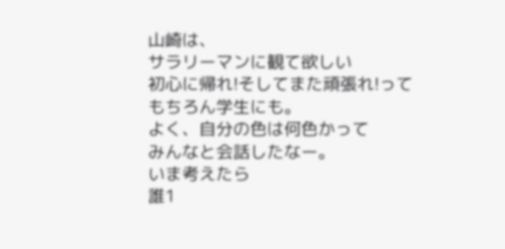山崎は、
サラリーマンに観て欲しい
初心に帰れ!そしてまた頑張れ!って
もちろん学生にも。
よく、自分の色は何色かって
みんなと会話したなー。
いま考えたら
誰1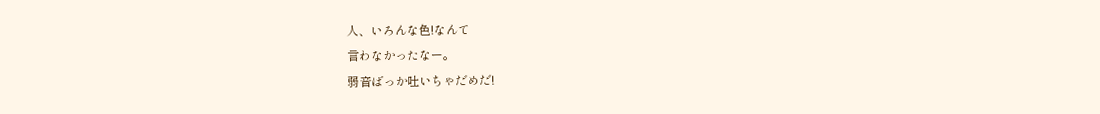人、いろんな色!なんて
言わなかったなー。
弱音ばっか吐いちゃだめだ!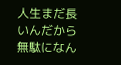人生まだ長いんだから
無駄になん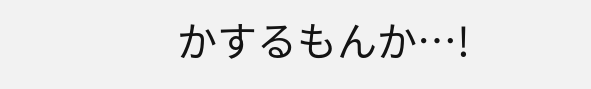かするもんか…!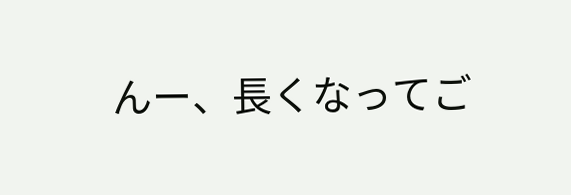んー、長くなってご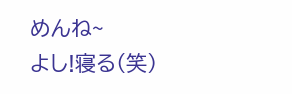めんね~
よし!寝る(笑)